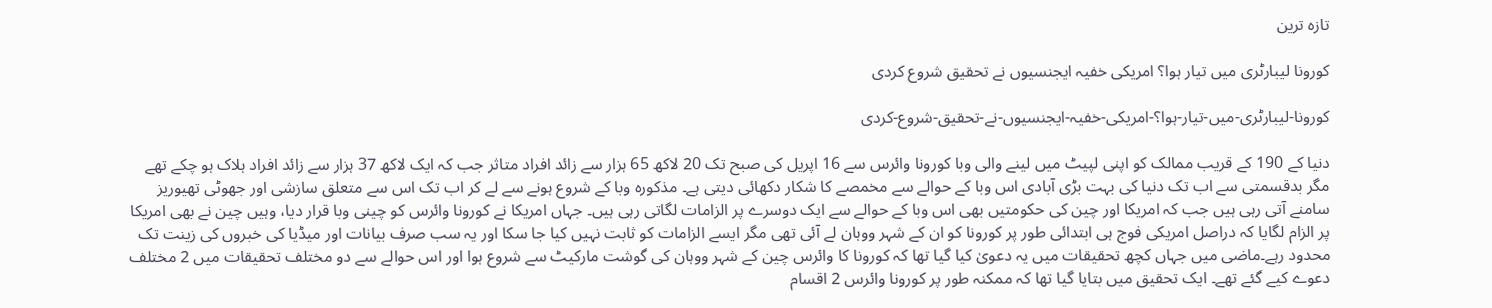تازہ ترین

کورونا لیبارٹری میں تیار ہوا؟ امریکی خفیہ ایجنسیوں نے تحقیق شروع کردی

کورونا-لیبارٹری-میں-تیار-ہوا؟-امریکی-خفیہ-ایجنسیوں-نے-تحقیق-شروع-کردی

دنیا کے 190 کے قریب ممالک کو اپنی لپیٹ میں لینے والی وبا کورونا وائرس سے 16 اپریل کی صبح تک 20 لاکھ 65 ہزار سے زائد افراد متاثر جب کہ ایک لاکھ 37 ہزار سے زائد افراد ہلاک ہو چکے تھے مگر بدقسمتی سے اب تک دنیا کی بہت بڑی آبادی اس وبا کے حوالے سے مخمصے کا شکار دکھائی دیتی ہے۔ مذکورہ وبا کے شروع ہونے سے لے کر اب تک اس سے متعلق سازشی اور جھوٹی تھیوریز سامنے آتی رہی ہیں جب کہ امریکا اور چین کی حکومتیں بھی اس وبا کے حوالے سے ایک دوسرے پر الزامات لگاتی رہی ہیں۔ جہاں امریکا نے کورونا وائرس کو چینی وبا قرار دیا، وہیں چین نے بھی امریکا پر الزام لگایا کہ دراصل امریکی فوج ہی ابتدائی طور پر کورونا کو ان کے شہر ووہان لے آئی تھی مگر ایسے الزامات کو ثابت نہیں کیا جا سکا اور یہ سب صرف بیانات اور میڈیا کی خبروں کی زینت تک محدود رہے۔ماضی میں جہاں کچھ تحقیقات میں یہ دعویٰ کیا گیا تھا کہ کورونا کا وائرس چین کے شہر ووہان کی گوشت مارکیٹ سے شروع ہوا اور اس حوالے سے دو مختلف تحقیقات میں 2 مختلف دعوے کیے گئے تھے۔ ایک تحقیق میں بتایا گیا تھا کہ ممکنہ طور پر کورونا وائرس 2 اقسام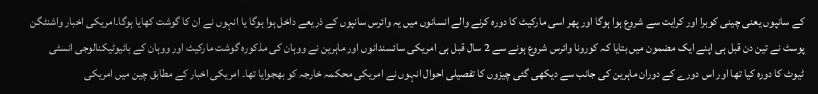کے سانپوں یعنی چینی کوبرا اور کرایت سے شروع ہوا ہوگا اور پھر اسی مارکیٹ کا دورہ کرنے والے انسانوں میں یہ وائرس سانپوں کے ذریعے داخل ہوا ہوگا یا انہوں نے ان کا گوشت کھایا ہوگا۔امریکی اخبار واشنٹگن پوسٹ نے تین دن قبل ہی اپنے ایک مضمون میں بتایا کہ کورونا وائرس شروع ہونے سے 2 سال قبل ہی امریکی سائسندانوں اور ماہرین نے ووہان کی مذکورہ گوشت مارکیٹ اور ووہان کے بائیوٹیکنالوجی انسٹی ٹیوٹ کا دورہ کیا تھا اور اس دورے کے دوران ماہرین کی جانب سے دیکھی گئی چیزوں کا تفصیلی احوال انہوں نے امریکی محکمہ خارجہ کو بھجوایا تھا۔ امریکی اخبار کے مطابق چین میں امریکی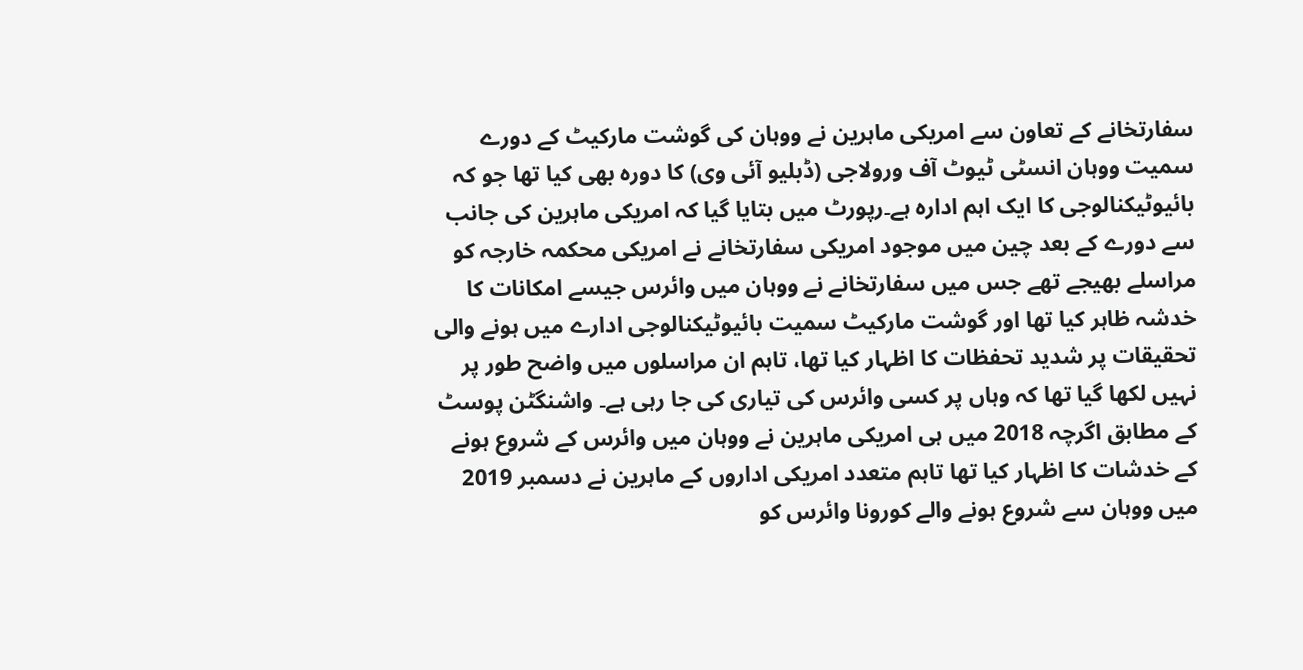سفارتخانے کے تعاون سے امریکی ماہرین نے ووہان کی گوشت مارکیٹ کے دورے سمیت ووہان انسٹی ٹیوٹ آف ورولاجی (ڈبلیو آئی وی) کا دورہ بھی کیا تھا جو کہ بائیوٹیکنالوجی کا ایک اہم ادارہ ہے۔رپورٹ میں بتایا گیا کہ امریکی ماہرین کی جانب سے دورے کے بعد چین میں موجود امریکی سفارتخانے نے امریکی محکمہ خارجہ کو مراسلے بھیجے تھے جس میں سفارتخانے نے ووہان میں وائرس جیسے امکانات کا خدشہ ظاہر کیا تھا اور گوشت مارکیٹ سمیت بائیوٹیکنالوجی ادارے میں ہونے والی تحقیقات پر شدید تحفظات کا اظہار کیا تھا، تاہم ان مراسلوں میں واضح طور پر نہیں لکھا گیا تھا کہ وہاں پر کسی وائرس کی تیاری کی جا رہی ہے۔ واشنگٹن پوسٹ کے مطابق اگرچہ 2018 میں ہی امریکی ماہرین نے ووہان میں وائرس کے شروع ہونے کے خدشات کا اظہار کیا تھا تاہم متعدد امریکی اداروں کے ماہرین نے دسمبر 2019 میں ووہان سے شروع ہونے والے کورونا وائرس کو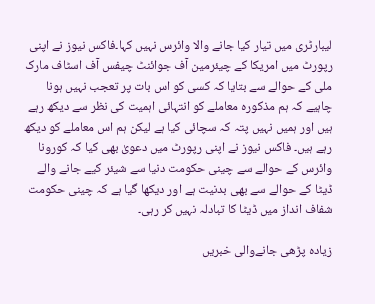لیبارٹری میں تیار کیا جانے والا وائرس نہیں کہا۔فاکس نیوز نے اپنی رپورٹ میں امریکا کے چیئرمین آف جوائنٹ چیفس آف اسٹاف مارک ملی کے حوالے سے بتایا کہ کسی کو اس بات پر تعجب نہیں ہونا چاہیے کہ ہم مذکورہ معاملے کو انتہائی اہمیت کی نظر سے دیکھ رہے ہیں اور ہمیں نہیں پتہ کہ سچائی کیا ہے لیکن ہم اس معاملے کو دیکھ رہے ہیں۔ فاکس نیوز نے اپنی رپورٹ میں دعویٰ بھی کیا کہ کورونا وائرس کے حوالے سے چینی حکومت دنیا سے شیئر کیے جانے والے ڈیٹا کے حوالے سے بھی بدنیت ہے اور دیکھا گیا ہے کہ چینی حکومت شفاف انداز میں ڈیٹا کا تبادلہ نہیں کر رہی۔

زیادہ پڑھی جانےوالی خبریں